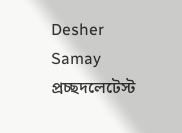Desher Samay
প্রচ্ছদলেটেস্ট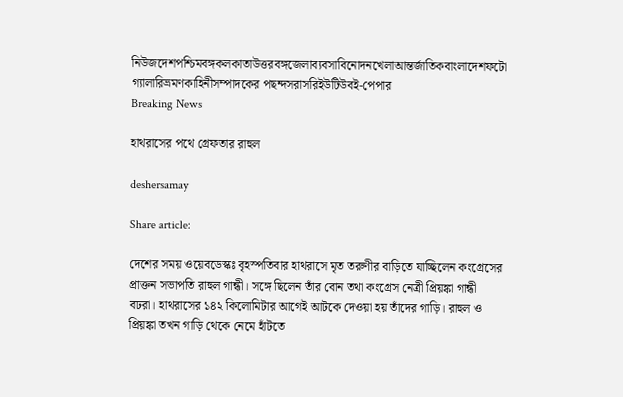নিউজদেশপশ্চিমবঙ্গকলকাতাউত্তরবঙ্গজেলাব্যবসাবিনোদনখেলাআন্তর্জাতিকবাংলাদেশফটো গ্যালারিভ্রমণকাহিনীসম্পাদকের পছন্দসরাসরিইউটিউবই-পেপার
Breaking News

হাথরাসের পথে গ্রেফতার রাহুল

deshersamay

Share article:

দেশের সময় ওয়েবডেস্কঃ বৃহস্পতিবার হাথরাসে মৃত তরুণীর বাড়িতে যাচ্ছিলেন কংগ্রেসের প্রাক্তন সভাপতি রাহুল গান্ধী। সঙ্গে ছিলেন তাঁর বোন তথা কংগ্রেস নেত্রী প্রিয়ঙ্কা গান্ধী বঢরা। হাথরাসের ১৪২ কিলোমিটার আগেই আটকে দেওয়া হয় তাঁদের গাড়ি। রাহুল ও প্রিয়ঙ্কা তখন গাড়ি থেকে নেমে হাঁটতে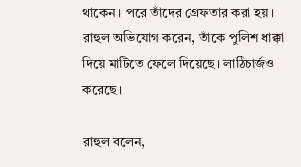থাকেন। পরে তাঁদের গ্রেফতার করা হয়। রাহুল অভিযোগ করেন, তাঁকে পুলিশ ধাক্কা দিয়ে মাটিতে ফেলে দিয়েছে। লাঠিচার্জও করেছে।

রাহুল বলেন,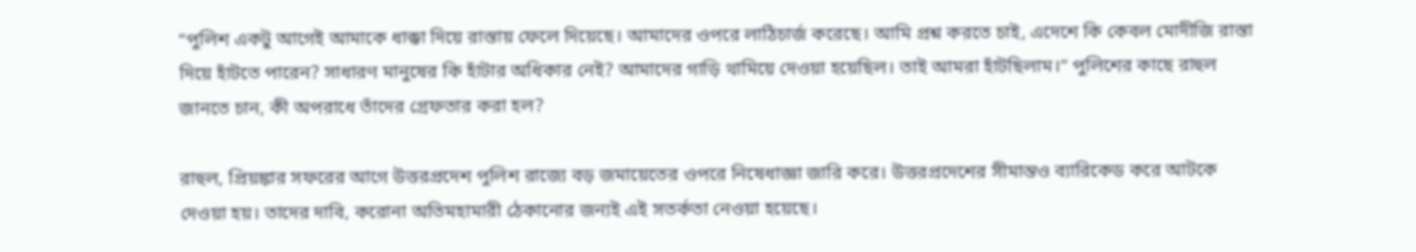“পুলিশ একটু আগেই আমাকে ধাক্কা দিয়ে রাস্তায় ফেলে দিয়েছে। আমাদের ওপরে লাঠিচার্জ করেছে। আমি প্রশ্ন করতে চাই, এদেশে কি কেবল মোদীজি রাস্তা দিয়ে হাঁটতে পারেন? সাধারণ মানুষের কি হাঁটার অধিকার নেই? আমাদের গাড়ি থামিয়ে দেওয়া হয়েছিল। তাই আমরা হাঁটছিলাম।” পুলিশের কাছে রাহুল জানতে চান, কী অপরাধে তাঁদের গ্রেফতার করা হল?

রাহুল, প্রিয়ঙ্কার সফরের আগে উত্তরপ্রদেশ পুলিশ রাজ্যে বড় জমায়েতের ওপরে নিষেধাজ্ঞা জারি করে। উত্তরপ্রদেশের সীমান্তও ব্যারিকেড করে আটকে দেওয়া হয়। তাদের দাবি, করোনা অতিমহামারী ঠেকানোর জন্যই এই সতর্কতা নেওয়া হয়েছে।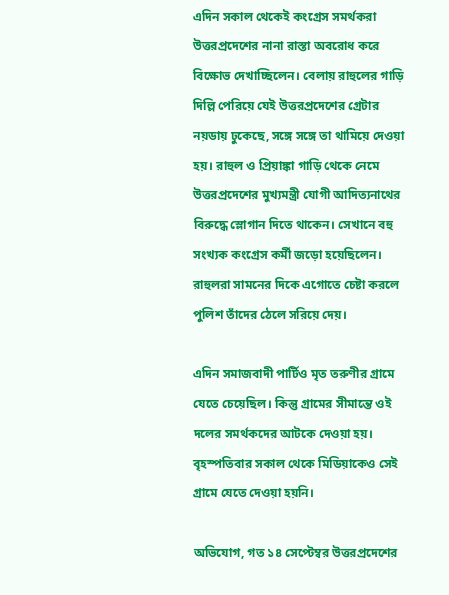এদিন সকাল থেকেই কংগ্রেস সমর্থকরা উত্তরপ্রদেশের নানা রাস্তা অবরোধ করে বিক্ষোভ দেখাচ্ছিলেন। বেলায় রাহুলের গাড়ি দিল্লি পেরিয়ে যেই উত্তরপ্রদেশের গ্রেটার নয়ডায় ঢুকেছে, সঙ্গে সঙ্গে তা থামিয়ে দেওয়া হয়। রাহুল ও প্রিয়াঙ্কা গাড়ি থেকে নেমে উত্তরপ্রদেশের মুখ্যমন্ত্রী যোগী আদিত্যনাথের বিরুদ্ধে স্লোগান দিতে থাকেন। সেখানে বহু সংখ্যক কংগ্রেস কর্মী জড়ো হয়েছিলেন। রাহুলরা সামনের দিকে এগোতে চেষ্টা করলে পুলিশ তাঁদের ঠেলে সরিয়ে দেয়।

এদিন সমাজবাদী পার্টিও মৃত তরুণীর গ্রামে যেতে চেয়েছিল। কিন্তু গ্রামের সীমান্তে ওই দলের সমর্থকদের আটকে দেওয়া হয়। বৃহস্পতিবার সকাল থেকে মিডিয়াকেও সেই গ্রামে যেতে দেওয়া হয়নি।

অভিযোগ, গত ১৪ সেপ্টেম্বর উত্তরপ্রদেশের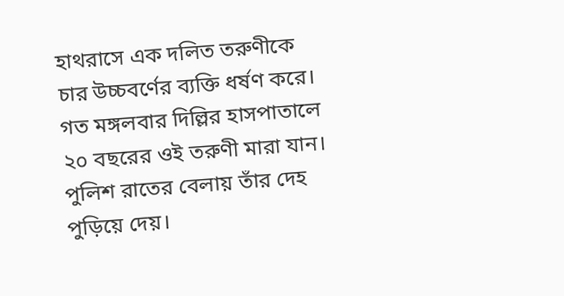হাথরাসে এক দলিত তরুণীকে চার উচ্চবর্ণের ব্যক্তি ধর্ষণ করে। গত মঙ্গলবার দিল্লির হাসপাতালে ২০ বছরের ওই তরুণী মারা যান। পুলিশ রাতের বেলায় তাঁর দেহ পুড়িয়ে দেয়।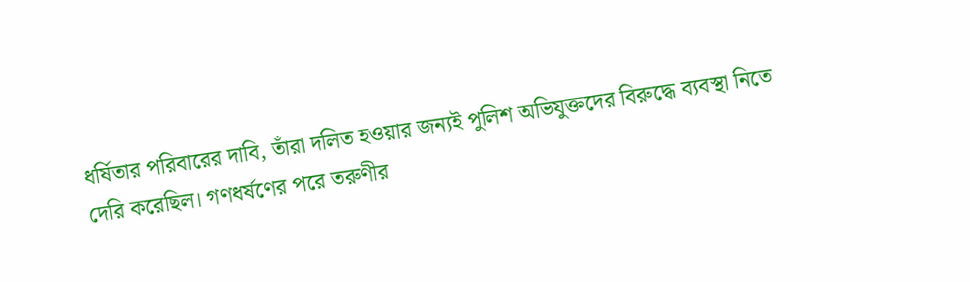ধর্ষিতার পরিবারের দাবি, তাঁরা দলিত হওয়ার জন্যই পুলিশ অভিযুক্তদের বিরুদ্ধে ব্যবস্থা নিতে দেরি করেছিল। গণধর্ষণের পরে তরুণীর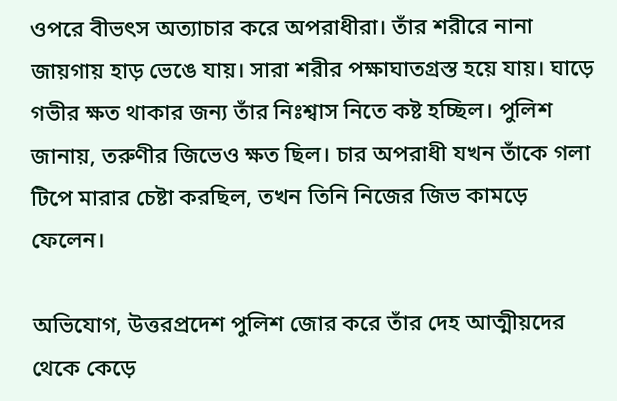ওপরে বীভৎস অত্যাচার করে অপরাধীরা। তাঁর শরীরে নানা জায়গায় হাড় ভেঙে যায়। সারা শরীর পক্ষাঘাতগ্রস্ত হয়ে যায়। ঘাড়ে গভীর ক্ষত থাকার জন্য তাঁর নিঃশ্বাস নিতে কষ্ট হচ্ছিল। পুলিশ জানায়, তরুণীর জিভেও ক্ষত ছিল। চার অপরাধী যখন তাঁকে গলা টিপে মারার চেষ্টা করছিল, তখন তিনি নিজের জিভ কামড়ে ফেলেন।

অভিযোগ, উত্তরপ্রদেশ পুলিশ জোর করে তাঁর দেহ আত্মীয়দের থেকে কেড়ে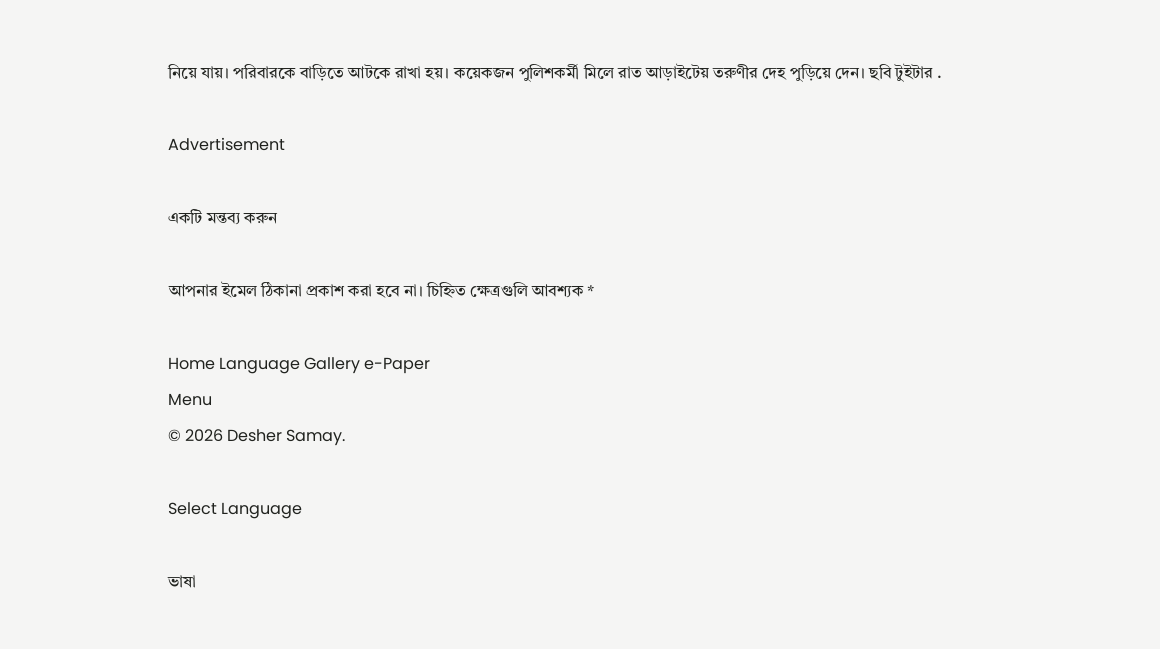নিয়ে যায়। পরিবারকে বাড়িতে আটকে রাখা হয়। কয়েকজন পুলিশকর্মী মিলে রাত আড়াইটেয় তরুণীর দেহ পুড়িয়ে দেন। ছবি টুইটার .

Advertisement

একটি মন্তব্য করুন

আপনার ইমেল ঠিকানা প্রকাশ করা হবে না। চিহ্নিত ক্ষেত্রগুলি আবশ্যক *

Home Language Gallery e-Paper
Menu
© 2026 Desher Samay.

Select Language

ভাষা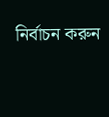নির্বাচন করুন